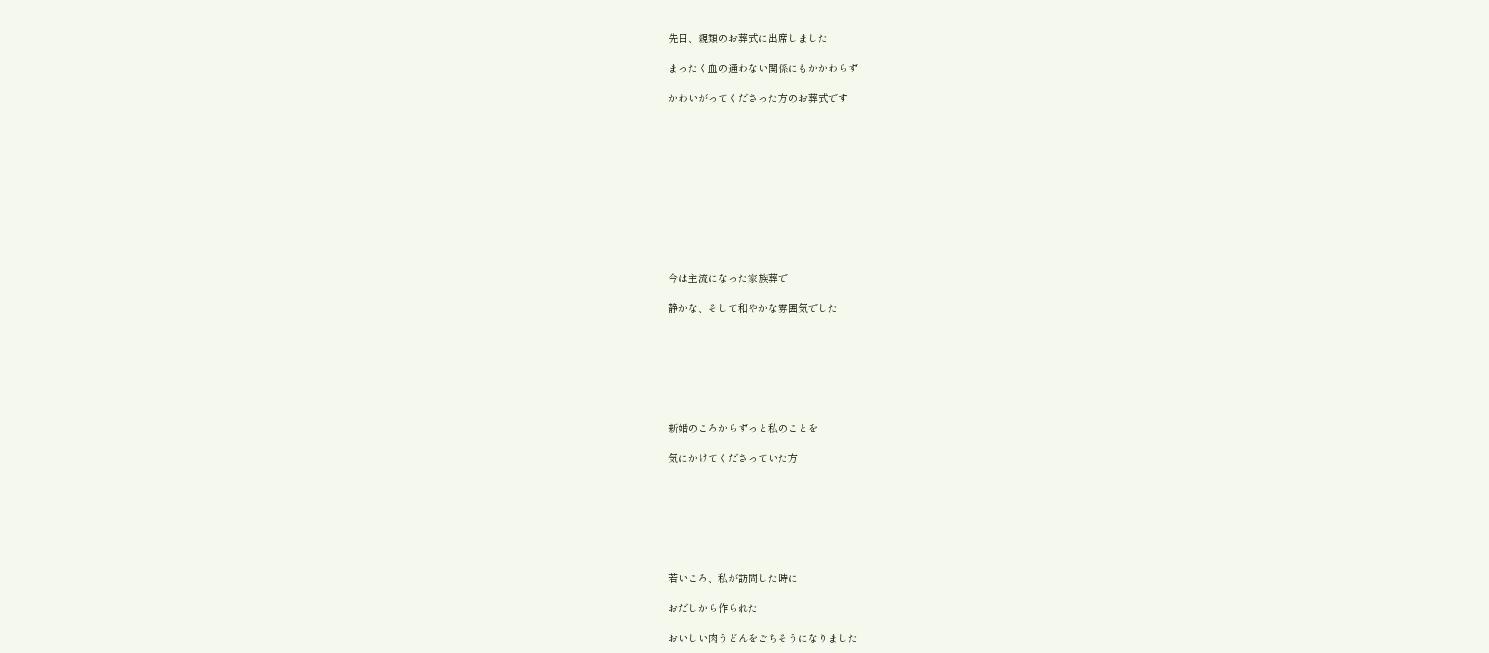先日、親類のお葬式に出席しました

まったく血の通わない関係にもかかわらず

かわいがってくださった方のお葬式です











今は主流になった家族葬で

静かな、そして和やかな雰囲気でした







新婚のころからずっと私のことを

気にかけてくださっていた方







若いころ、私が訪問した時に

おだしから作られた

おいしい肉うどんをごちそうになりました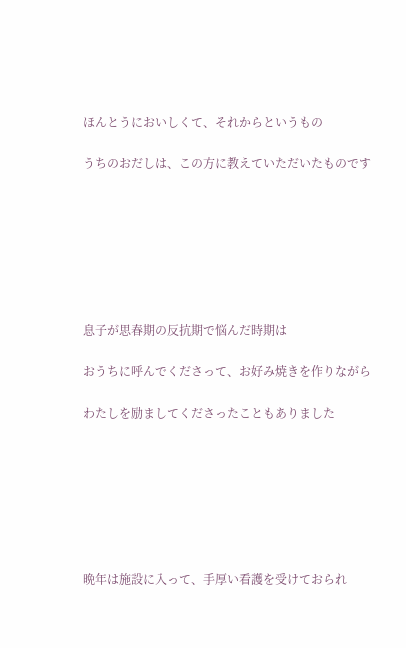ほんとうにおいしくて、それからというもの

うちのおだしは、この方に教えていただいたものです







息子が思春期の反抗期で悩んだ時期は

おうちに呼んでくださって、お好み焼きを作りながら

わたしを励ましてくださったこともありました







晩年は施設に入って、手厚い看護を受けておられ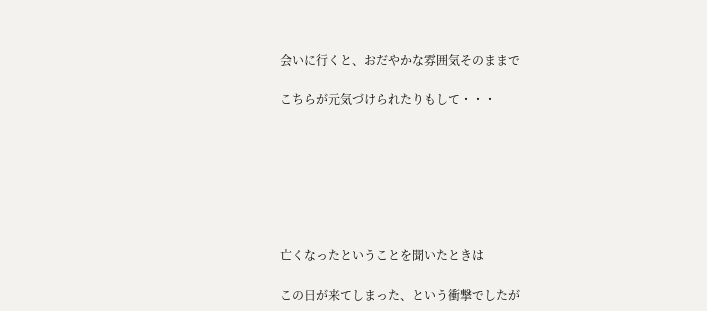会いに行くと、おだやかな雰囲気そのままで

こちらが元気づけられたりもして・・・







亡くなったということを聞いたときは

この日が来てしまった、という衝撃でしたが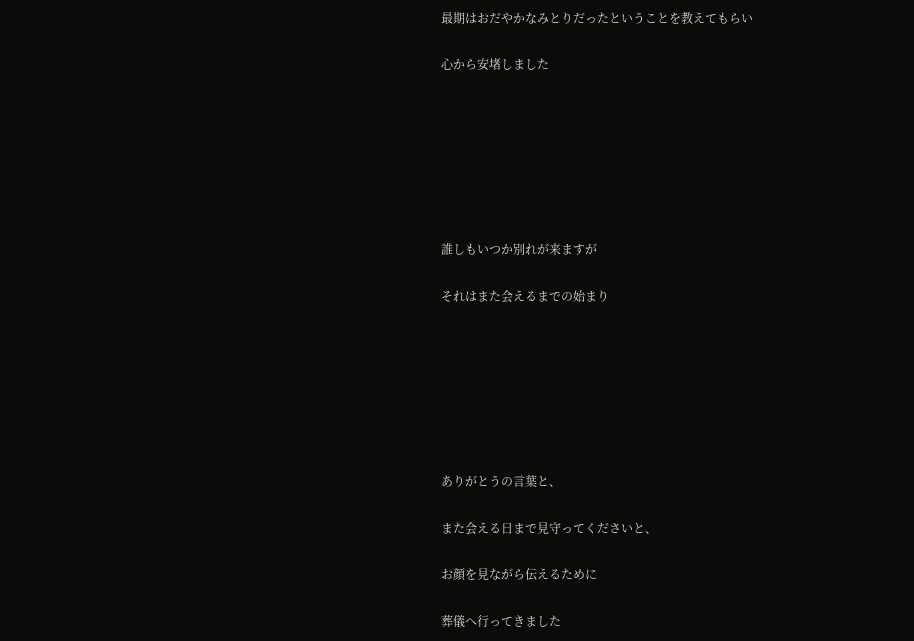最期はおだやかなみとりだったということを教えてもらい

心から安堵しました







誰しもいつか別れが来ますが

それはまた会えるまでの始まり







ありがとうの言葉と、

また会える日まで見守ってくださいと、

お顔を見ながら伝えるために

葬儀へ行ってきました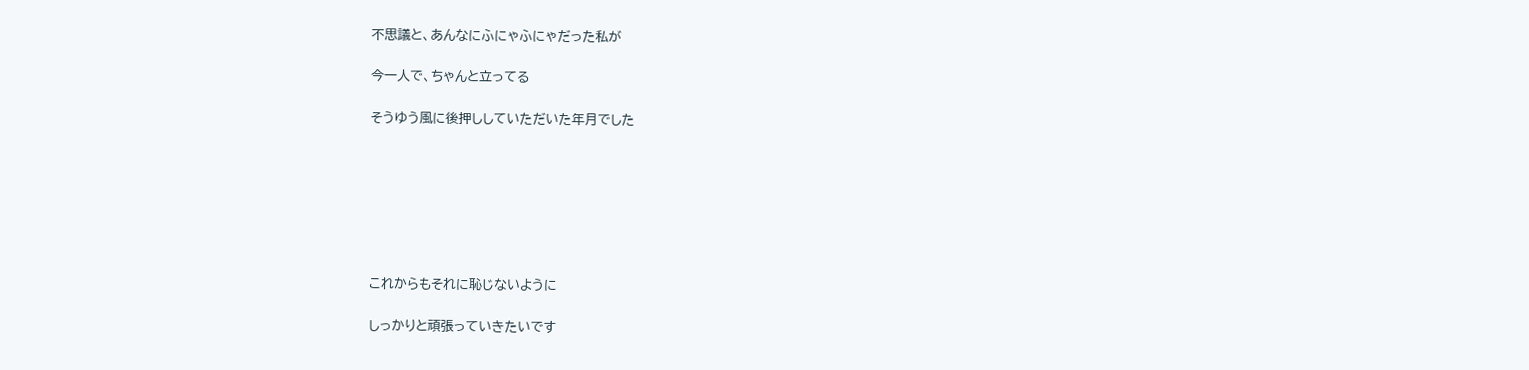不思議と、あんなにふにゃふにゃだった私が

今一人で、ちゃんと立ってる

そうゆう風に後押ししていただいた年月でした







これからもそれに恥じないように

しっかりと頑張っていきたいです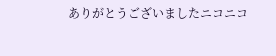ありがとうございましたニコニコ